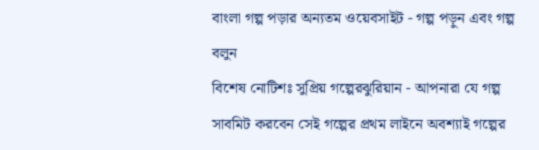বাংলা গল্প পড়ার অন্যতম ওয়েবসাইট - গল্প পড়ুন এবং গল্প বলুন
বিশেষ নোটিশঃ সুপ্রিয় গল্পেরঝুরিয়ান - আপনারা যে গল্প সাবমিট করবেন সেই গল্পের প্রথম লাইনে অবশ্যাই গল্পের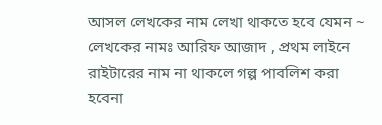আসল লেখকের নাম লেখা থাকতে হবে যেমন ~ লেখকের নামঃ আরিফ আজাদ , প্রথম লাইনে রাইটারের নাম না থাকলে গল্প পাবলিশ করা হবেনা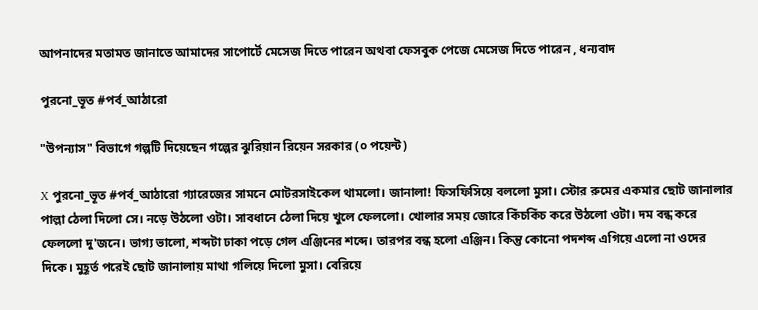আপনাদের মতামত জানাতে আমাদের সাপোর্টে মেসেজ দিতে পারেন অথবা ফেসবুক পেজে মেসেজ দিতে পারেন , ধন্যবাদ

পুরনো_ভূত #পর্ব_আঠারো

"উপন্যাস" বিভাগে গল্পটি দিয়েছেন গল্পের ঝুরিয়ান রিয়েন সরকার (০ পয়েন্ট)

X পুরনো_ভূত #পর্ব_আঠারো গ্যারেজের সামনে মোটরসাইকেল থামলো। জানালা! ফিসফিসিয়ে বললো মুসা। স্টোর রুমের একমার ছোট জানালার পাল্লা ঠেলা দিলো সে। নড়ে উঠলো ওটা। সাবধানে ঠেলা দিয়ে খুলে ফেললো। খোলার সময় জোরে কিঁচকিঁচ করে উঠলো ওটা। দম বন্ধ করে ফেললো দু'জনে। ভাগ্য ভালো, শব্দটা ঢাকা পড়ে গেল এঞ্জিনের শব্দে। তারপর বন্ধ হলো এঞ্জিন। কিন্তু কোনো পদশব্দ এগিয়ে এলো না ওদের দিকে। মুহূর্ত পরেই ছোট জানালায় মাথা গলিয়ে দিলো মুসা। বেরিয়ে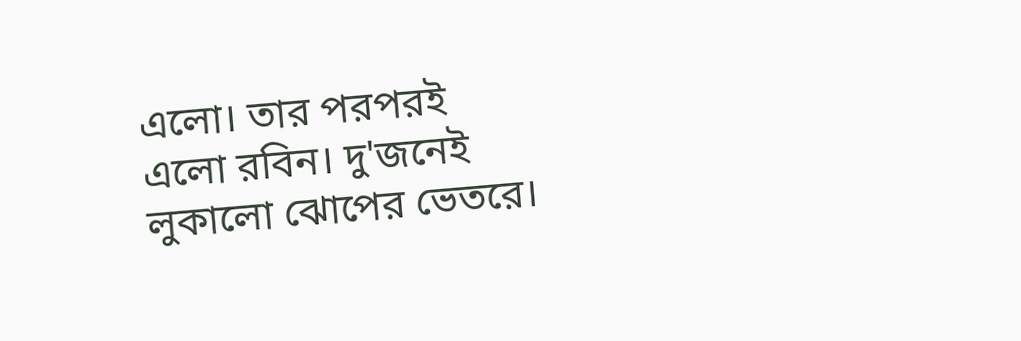এলো। তার পরপরই এলো রবিন। দু'জনেই লুকালো ঝোপের ভেতরে।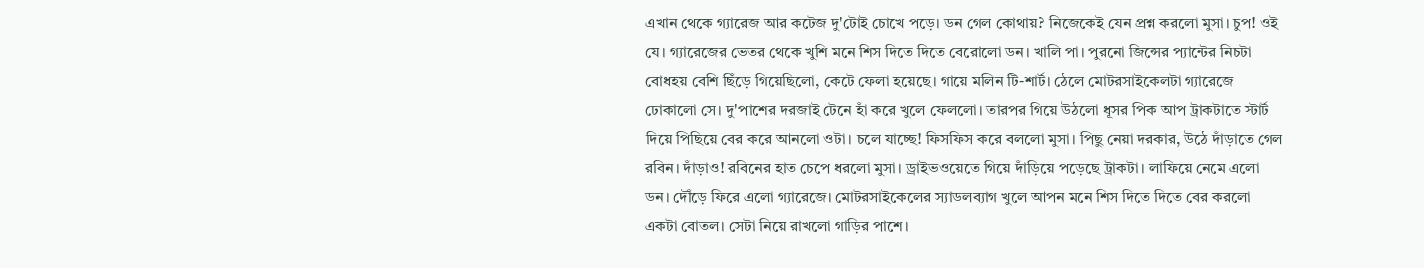এখান থেকে গ্যারেজ আর কটেজ দু'টোই চোখে পড়ে। ডন গেল কোথায়? নিজেকেই যেন প্রশ্ন করলো মুসা। চুপ! ওই যে। গ্যারেজের ভেতর থেকে খুশি মনে শিস দিতে দিতে বেরোলো ডন। খালি পা। পুরনো জিন্সের প্যান্টের নিচটা বোধহয় বেশি ছিঁড়ে গিয়েছিলো, কেটে ফেলা হয়েছে। গায়ে মলিন টি-শার্ট। ঠেলে মোটরসাইকেলটা গ্যারেজে ঢোকালো সে। দু'পাশের দরজাই টেনে হাঁ করে খুলে ফেললো। তারপর গিয়ে উঠলো ধূসর পিক আপ ট্রাকটাতে স্টার্ট দিয়ে পিছিয়ে বের করে আনলো ওটা। চলে যাচ্ছে! ফিসফিস করে বললো মুসা। পিছু নেয়া দরকার, উঠে দাঁড়াতে গেল রবিন। দাঁড়াও! রবিনের হাত চেপে ধরলো মুসা। ড্রাইভওয়েতে গিয়ে দাঁড়িয়ে পড়েছে ট্রাকটা। লাফিয়ে নেমে এলো ডন। দৌঁড়ে ফিরে এলো গ্যারেজে। মোটরসাইকেলের স্যাডলব্যাগ খুলে আপন মনে শিস দিতে দিতে বের করলো একটা বোতল। সেটা নিয়ে রাখলো গাড়ির পাশে।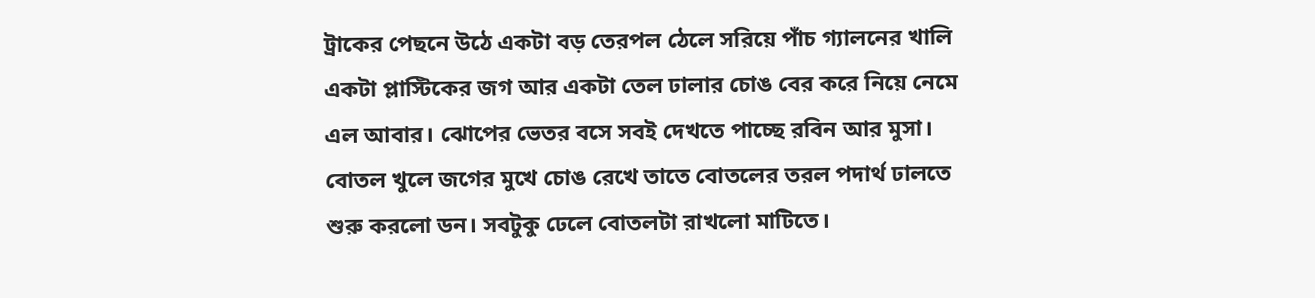ট্রাকের পেছনে উঠে একটা বড় তেরপল ঠেলে সরিয়ে পাঁচ গ্যালনের খালি একটা প্লাস্টিকের জগ আর একটা তেল ঢালার চোঙ বের করে নিয়ে নেমে এল আবার। ঝোপের ভেতর বসে সবই দেখতে পাচ্ছে রবিন আর মুসা। বোতল খুলে জগের মুখে চোঙ রেখে তাতে বোতলের তরল পদার্থ ঢালতে শুরু করলো ডন। সবটুকু ঢেলে বোতলটা রাখলো মাটিতে।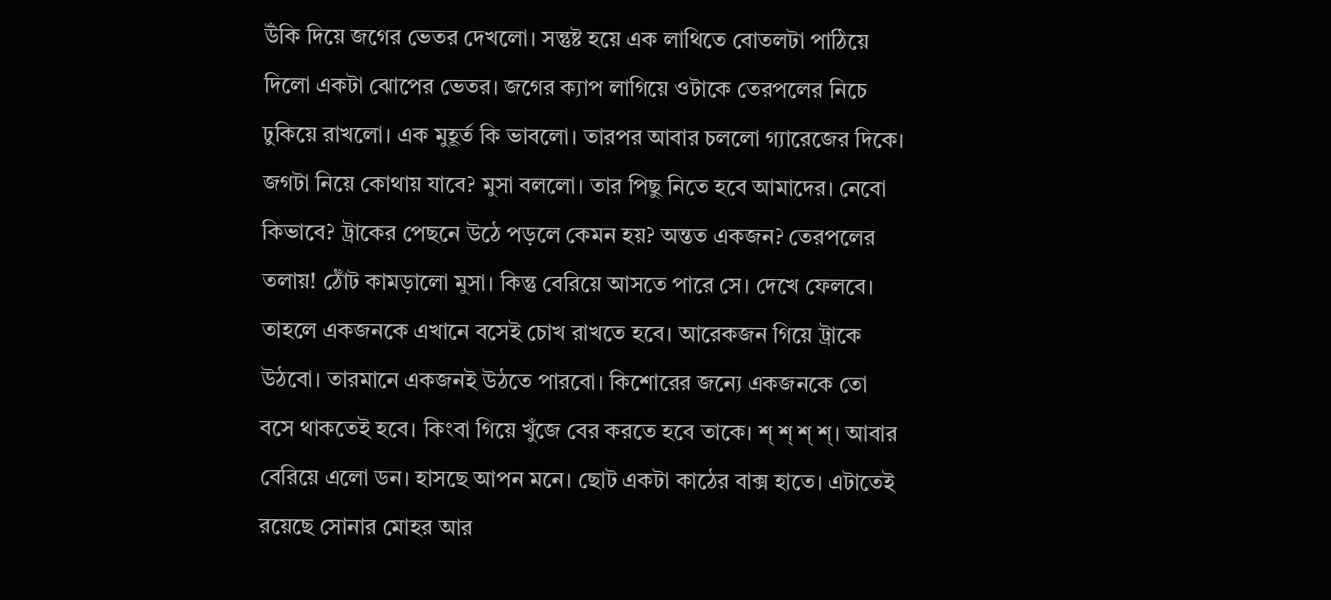উঁকি দিয়ে জগের ভেতর দেখলো। সন্তুষ্ট হয়ে এক লাথিতে বোতলটা পাঠিয়ে দিলো একটা ঝোপের ভেতর। জগের ক্যাপ লাগিয়ে ওটাকে তেরপলের নিচে ঢুকিয়ে রাখলো। এক মুহূর্ত কি ভাবলো। তারপর আবার চললো গ্যারেজের দিকে। জগটা নিয়ে কোথায় যাবে? মুসা বললো। তার পিছু নিতে হবে আমাদের। নেবো কিভাবে? ট্রাকের পেছনে উঠে পড়লে কেমন হয়? অন্তত একজন? তেরপলের তলায়! ঠোঁট কামড়ালো মুসা। কিন্তু বেরিয়ে আসতে পারে সে। দেখে ফেলবে। তাহলে একজনকে এখানে বসেই চোখ রাখতে হবে। আরেকজন গিয়ে ট্রাকে উঠবো। তারমানে একজনই উঠতে পারবো। কিশোরের জন্যে একজনকে তো বসে থাকতেই হবে। কিংবা গিয়ে খুঁজে বের করতে হবে তাকে। শ্ শ্ শ্ শ্। আবার বেরিয়ে এলো ডন। হাসছে আপন মনে। ছোট একটা কাঠের বাক্স হাতে। এটাতেই রয়েছে সোনার মোহর আর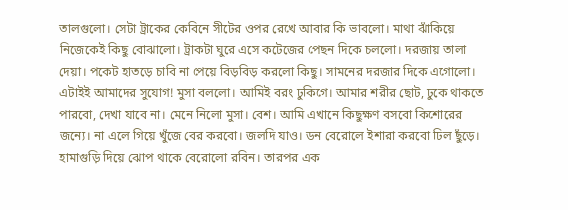তালগুলো। সেটা ট্রাকের কেবিনে সীটের ওপর রেখে আবার কি ভাবলো। মাথা ঝাঁকিয়ে নিজেকেই কিছু বোঝালো। ট্রাকটা ঘুরে এসে কটেজের পেছন দিকে চললো। দরজায় তালা দেয়া। পকেট হাতড়ে চাবি না পেয়ে বিড়বিড় করলো কিছু। সামনের দরজার দিকে এগোলো। এটাইই আমাদের সুযোগ! মুসা বললো। আমিই বরং ঢুকিগে। আমার শরীর ছোট, ঢুকে থাকতে পারবো, দেখা যাবে না। মেনে নিলো মুসা। বেশ। আমি এখানে কিছুক্ষণ বসবো কিশোরের জন্যে। না এলে গিয়ে খুঁজে বের করবো। জলদি যাও। ডন বেরোলে ইশারা করবো ঢিল ছুঁড়ে। হামাগুড়ি দিয়ে ঝোপ থাকে বেরোলো রবিন। তারপর এক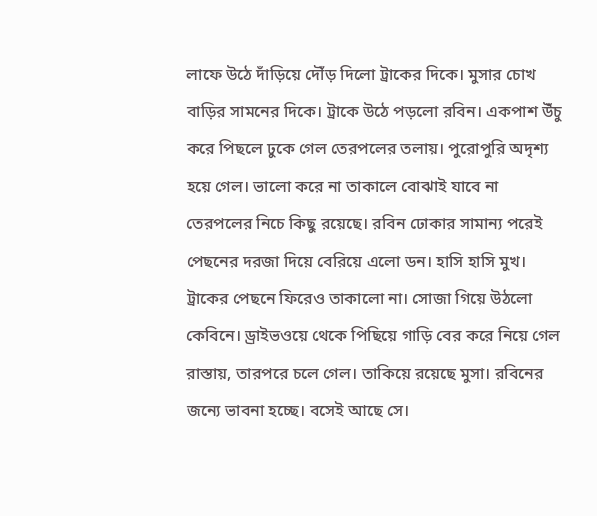লাফে উঠে দাঁড়িয়ে দৌঁড় দিলো ট্রাকের দিকে। মুসার চোখ বাড়ির সামনের দিকে। ট্রাকে উঠে পড়লো রবিন। একপাশ উঁচু করে পিছলে ঢুকে গেল তেরপলের তলায়। পুরোপুরি অদৃশ্য হয়ে গেল। ভালো করে না তাকালে বোঝাই যাবে না তেরপলের নিচে কিছু রয়েছে। রবিন ঢোকার সামান্য পরেই পেছনের দরজা দিয়ে বেরিয়ে এলো ডন। হাসি হাসি মুখ। ট্রাকের পেছনে ফিরেও তাকালো না। সোজা গিয়ে উঠলো কেবিনে। ড্রাইভওয়ে থেকে পিছিয়ে গাড়ি বের করে নিয়ে গেল রাস্তায়, তারপরে চলে গেল। তাকিয়ে রয়েছে মুসা। রবিনের জন্যে ভাবনা হচ্ছে। বসেই আছে সে।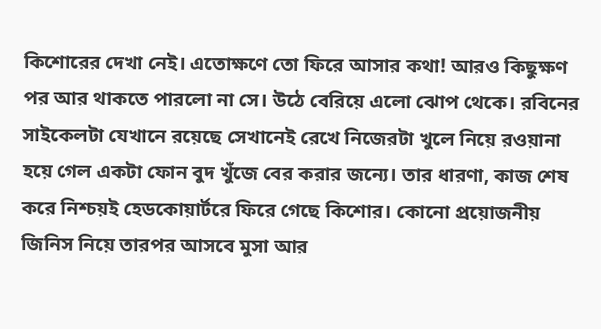কিশোরের দেখা নেই। এতোক্ষণে তো ফিরে আসার কথা! আরও কিছুক্ষণ পর আর থাকতে পারলো না সে। উঠে বেরিয়ে এলো ঝোপ থেকে। রবিনের সাইকেলটা যেখানে রয়েছে সেখানেই রেখে নিজেরটা খুলে নিয়ে রওয়ানা হয়ে গেল একটা ফোন বুদ খুঁজে বের করার জন্যে। তার ধারণা, কাজ শেষ করে নিশ্চয়ই হেডকোয়ার্টরে ফিরে গেছে কিশোর। কোনো প্রয়োজনীয় জিনিস নিয়ে তারপর আসবে মুসা আর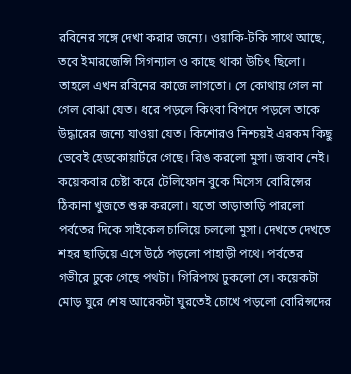রবিনের সঙ্গে দেখা করার জন্যে। ওয়াকি-টকি সাথে আছে, তবে ইমারজেন্সি সিগন্যাল ও কাছে থাকা উচিৎ ছিলো। তাহলে এখন রবিনের কাজে লাগতো। সে কোথায় গেল না গেল বোঝা যেত। ধরে পড়লে কিংবা বিপদে পড়লে তাকে উদ্ধারের জন্যে যাওয়া যেত। কিশোরও নিশ্চয়ই এরকম কিছু ভেবেই হেডকোয়ার্টরে গেছে। রিঙ করলো মুসা। জবাব নেই। কয়েকবার চেষ্টা করে টেলিফোন বুকে মিসেস বোরিন্সের ঠিকানা খুজতে শুরু করলো। যতো তাড়াতাড়ি পারলো পর্বতের দিকে সাইকেল চালিয়ে চললো মুসা। দেখতে দেখতে শহর ছাড়িয়ে এসে উঠে পড়লো পাহাড়ী পথে। পর্বতের গভীরে ঢুকে গেছে পথটা। গিরিপথে ঢুকলো সে। কয়েকটা মোড় ঘুরে শেষ আরেকটা ঘুরতেই চোখে পড়লো বোরিন্সদের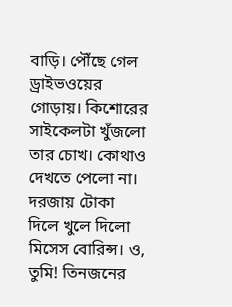বাড়ি। পৌঁছে গেল ড্রাইভওয়ের গোড়ায়। কিশোরের সাইকেলটা খুঁজলো তার চোখ। কোথাও দেখতে পেলো না। দরজায় টোকা দিলে খুলে দিলো মিসেস বোরিন্স। ও, তুমি! তিনজনের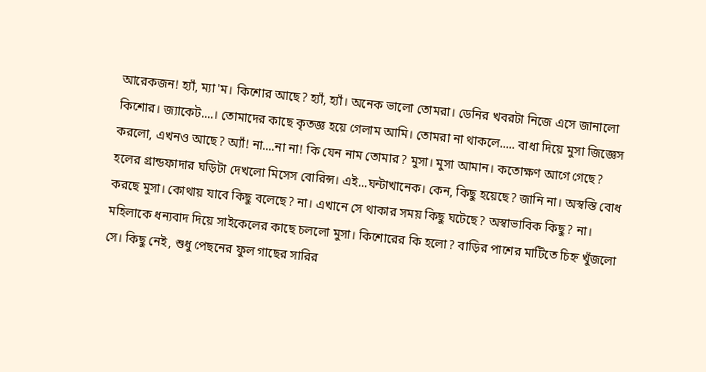আরেকজন! হ্যাঁ, ম্যা'ম। কিশোর আছে? হ্যাঁ, হ্যাঁ। অনেক ভালো তোমরা। ডেনির খবরটা নিজে এসে জানালো কিশোর। জ্যাকেট....। তোমাদের কাছে কৃতজ্ঞ হয়ে গেলাম আমি। তোমরা না থাকলে..... বাধা দিয়ে মুসা জিজ্ঞেস করলো, এখনও আছে? অ্যাঁ! না....না না! কি যেন নাম তোমার? মুসা। মুসা আমান। কতোক্ষণ আগে গেছে? হলের গ্রান্ডফাদার ঘড়িটা দেখলো মিসেস বোরিন্স। এই...ঘন্টাখানেক। কেন, কিছু হয়েছে? জানি না। অস্বস্তি বোধ করছে মুসা। কোথায় যাবে কিছু বলেছে? না। এখানে সে থাকার সময় কিছু ঘটেছে? অস্বাভাবিক কিছু? না। মহিলাকে ধন্যবাদ দিয়ে সাইকেলের কাছে চললো মুসা। কিশোরের কি হলো? বাড়ির পাশের মাটিতে চিহ্ন খুঁজলো সে। কিছু নেই, শুধু পেছনের ফুল গাছের সারির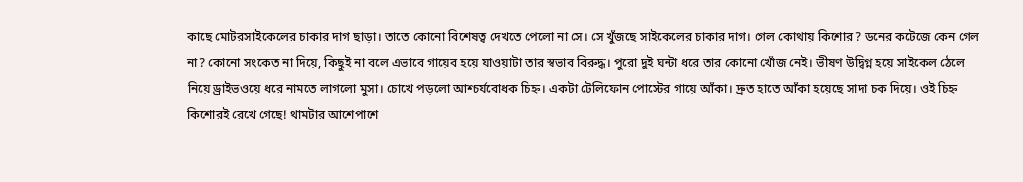কাছে মোটরসাইকেলের চাকার দাগ ছাড়া। তাতে কোনো বিশেষত্ব দেখতে পেলো না সে। সে খুঁজছে সাইকেলের চাকার দাগ। গেল কোথায় কিশোর? ডনের কটেজে কেন গেল না? কোনো সংকেত না দিয়ে, কিছুই না বলে এভাবে গায়েব হয়ে যাওয়াটা তার স্বভাব বিরুদ্ধ। পুরো দুই ঘন্টা ধরে তার কোনো খোঁজ নেই। ভীষণ উদ্বিগ্ন হয়ে সাইকেল ঠেলে নিয়ে ড্রাইভওয়ে ধরে নামতে লাগলো মুসা। চোখে পড়লো আশ্চর্যবোধক চিহ্ন। একটা টেলিফোন পোস্টের গায়ে আঁকা। দ্রুত হাতে আঁকা হয়েছে সাদা চক দিয়ে। ওই চিহ্ন কিশোরই রেখে গেছে! থামটার আশেপাশে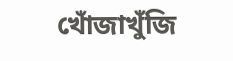খোঁজাখুঁজি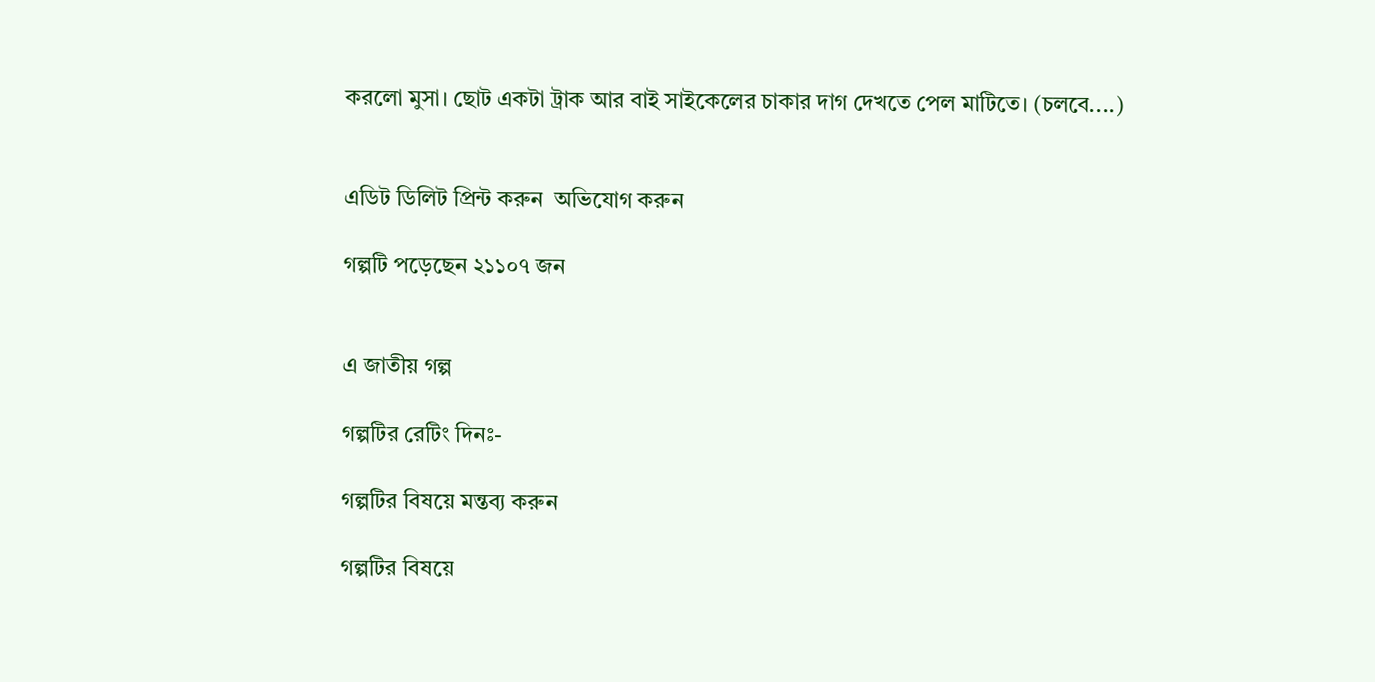করলো মুসা। ছোট একটা ট্রাক আর বাই সাইকেলের চাকার দাগ দেখতে পেল মাটিতে। (চলবে....)


এডিট ডিলিট প্রিন্ট করুন  অভিযোগ করুন

গল্পটি পড়েছেন ২১১০৭ জন


এ জাতীয় গল্প

গল্পটির রেটিং দিনঃ-

গল্পটির বিষয়ে মন্তব্য করুন

গল্পটির বিষয়ে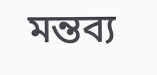মন্তব্য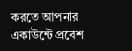করতে আপনার একাউন্টে প্রবেশ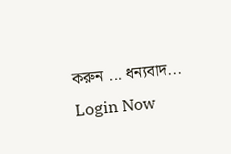করুন ... ধন্যবাদ... Login Now